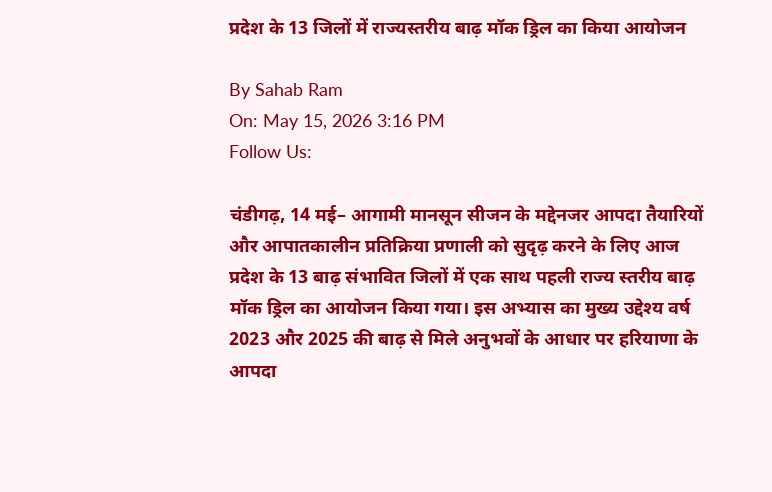प्रदेश के 13 जिलों में राज्यस्तरीय बाढ़ मॉक ड्रिल का किया आयोजन

By Sahab Ram
On: May 15, 2026 3:16 PM
Follow Us:

चंडीगढ़, 14 मई– आगामी मानसून सीजन के मद्देनजर आपदा तैयारियों और आपातकालीन प्रतिक्रिया प्रणाली को सुदृढ़ करने के लिए आज प्रदेश के 13 बाढ़ संभावित जिलों में एक साथ पहली राज्य स्तरीय बाढ़ मॉक ड्रिल का आयोजन किया गया। इस अभ्यास का मुख्य उद्देश्य वर्ष 2023 और 2025 की बाढ़ से मिले अनुभवों के आधार पर हरियाणा के आपदा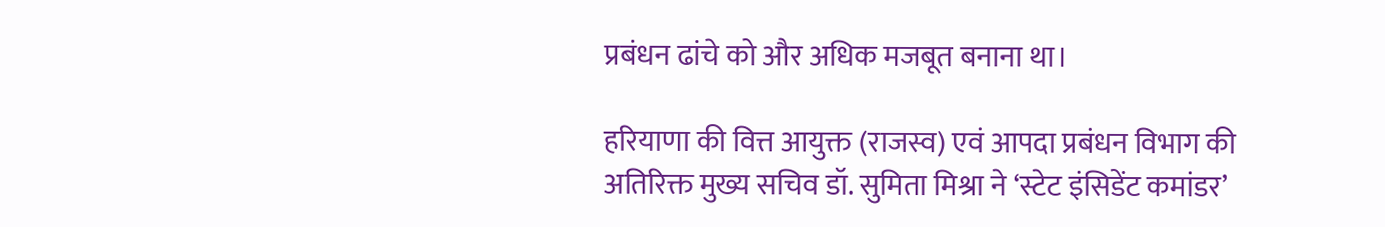प्रबंधन ढांचे को और अधिक मजबूत बनाना था।

हरियाणा की वित्त आयुक्त (राजस्व) एवं आपदा प्रबंधन विभाग की अतिरिक्त मुख्य सचिव डॉ. सुमिता मिश्रा ने ‘स्टेट इंसिडेंट कमांडर’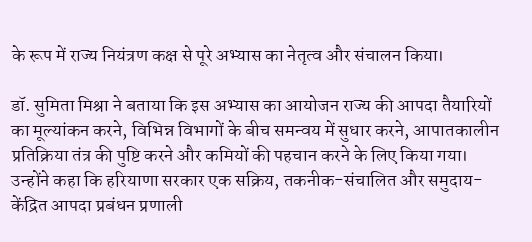के रूप में राज्य नियंत्रण कक्ष से पूरे अभ्यास का नेतृत्व और संचालन किया।

डॉ. सुमिता मिश्रा ने बताया कि इस अभ्यास का आयोजन राज्य की आपदा तैयारियों का मूल्यांकन करने, विभिन्न विभागों के बीच समन्वय में सुधार करने, आपातकालीन प्रतिक्रिया तंत्र की पुष्टि करने और कमियों की पहचान करने के लिए किया गया। उन्होंने कहा कि हरियाणा सरकार एक सक्रिय, तकनीक-संचालित और समुदाय-केंद्रित आपदा प्रबंधन प्रणाली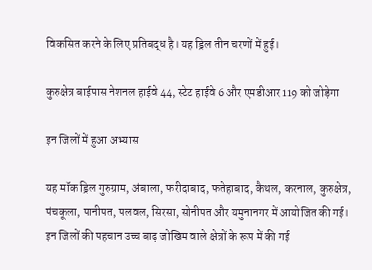विकसित करने के लिए प्रतिबद्ध है। यह ड्रिल तीन चरणों में हुई।

कुरुक्षेत्र बाईपास नेशनल हाईवे 44, स्टेट हाईवे 6 और एमडीआर 119 को जोड़ेगा

इन जिलों में हुआ अभ्यास

यह मॉक ड्रिल गुरुग्राम, अंबाला, फरीदाबाद, फतेहाबाद, कैथल, करनाल, कुरुक्षेत्र, पंचकूला, पानीपत, पलवल, सिरसा, सोनीपत और यमुनानगर में आयोजित की गई। इन जिलों की पहचान उच्च बाढ़ जोखिम वाले क्षेत्रों के रूप में की गई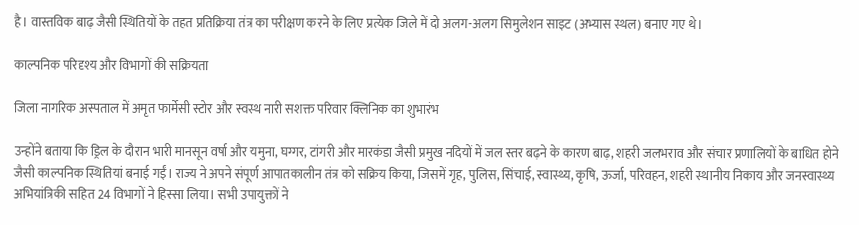है। वास्तविक बाढ़ जैसी स्थितियों के तहत प्रतिक्रिया तंत्र का परीक्षण करने के लिए प्रत्येक जिले में दो अलग-अलग सिमुलेशन साइट (अभ्यास स्थल) बनाए गए थे।

काल्पनिक परिदृश्य और विभागों की सक्रियता

जिला नागरिक अस्पताल में अमृत फार्मेसी स्टोर और स्वस्थ नारी सशक्त परिवार क्लिनिक का शुभारंभ

उन्होंने बताया कि ड्रिल के दौरान भारी मानसून वर्षा और यमुना, घग्गर, टांगरी और मारकंडा जैसी प्रमुख नदियों में जल स्तर बढ़ने के कारण बाढ़, शहरी जलभराव और संचार प्रणालियों के बाधित होने जैसी काल्पनिक स्थितियां बनाई गईं। राज्य ने अपने संपूर्ण आपातकालीन तंत्र को सक्रिय किया, जिसमें गृह, पुलिस, सिंचाई, स्वास्थ्य, कृषि, ऊर्जा, परिवहन, शहरी स्थानीय निकाय और जनस्वास्थ्य अभियांत्रिकी सहित 24 विभागों ने हिस्सा लिया। सभी उपायुक्तों ने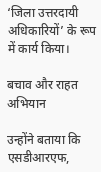‘जिला उत्तरदायी अधिकारियों’ के रूप में कार्य किया।

बचाव और राहत अभियान

उन्होंने बताया कि एसडीआरएफ,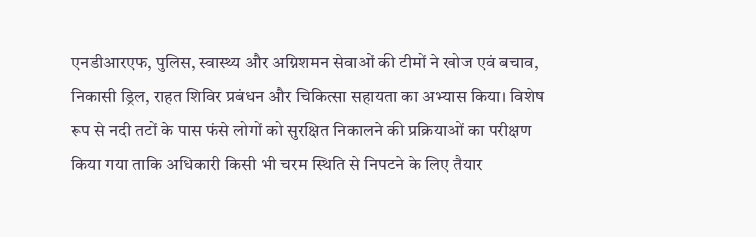एनडीआरएफ, पुलिस, स्वास्थ्य और अग्निशमन सेवाओं की टीमों ने खोज एवं बचाव, निकासी ड्रिल, राहत शिविर प्रबंधन और चिकित्सा सहायता का अभ्यास किया। विशेष रूप से नदी तटों के पास फंसे लोगों को सुरक्षित निकालने की प्रक्रियाओं का परीक्षण किया गया ताकि अधिकारी किसी भी चरम स्थिति से निपटने के लिए तैयार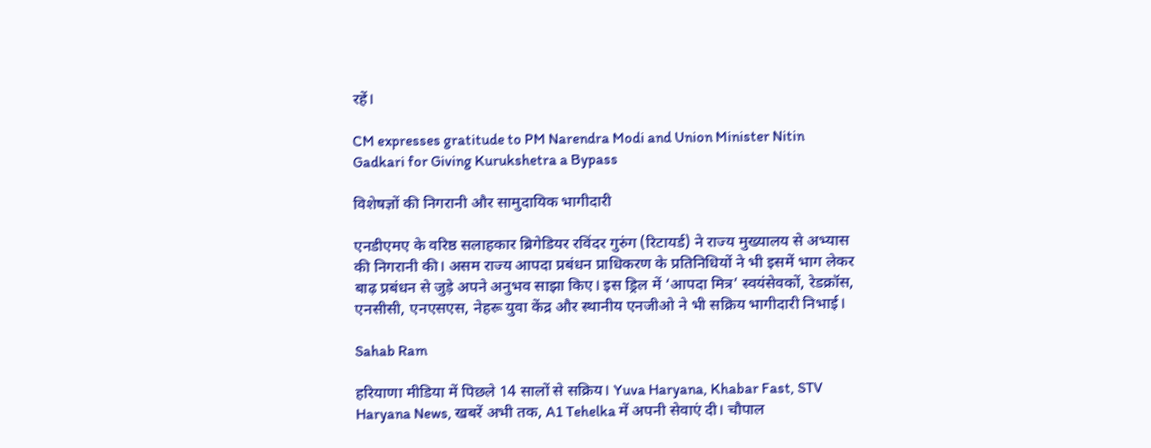रहें।

CM expresses gratitude to PM Narendra Modi and Union Minister Nitin Gadkari for Giving Kurukshetra a Bypass

विशेषज्ञों की निगरानी और सामुदायिक भागीदारी

एनडीएमए के वरिष्ठ सलाहकार ब्रिगेडियर रविंदर गुरुंग (रिटायर्ड) ने राज्य मुख्यालय से अभ्यास की निगरानी की। असम राज्य आपदा प्रबंधन प्राधिकरण के प्रतिनिधियों ने भी इसमें भाग लेकर बाढ़ प्रबंधन से जुड़े अपने अनुभव साझा किए। इस ड्रिल में ‘आपदा मित्र’ स्वयंसेवकों, रेडक्रॉस, एनसीसी, एनएसएस, नेहरू युवा केंद्र और स्थानीय एनजीओ ने भी सक्रिय भागीदारी निभाई।

Sahab Ram

हरियाणा मीडिया में पिछले 14 सालों से सक्रिय। Yuva Haryana, Khabar Fast, STV Haryana News, खबरें अभी तक, A1 Tehelka में अपनी सेवाएं दी। चौपाल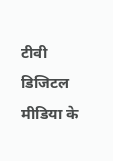टीवी डिजिटल मीडिया के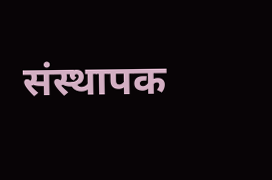संस्थापक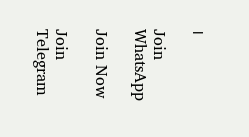।

Join WhatsApp

Join Now

Join Telegram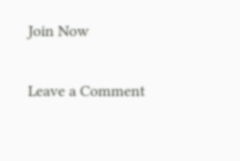Join Now

Leave a Comment